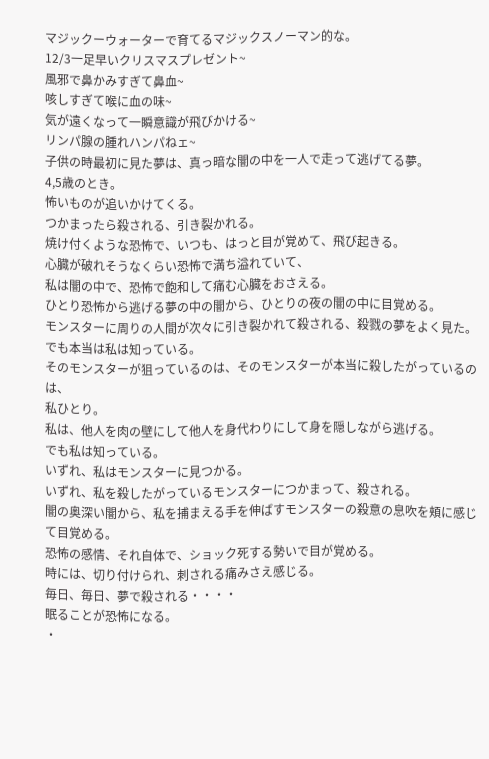マジックーウォーターで育てるマジックスノーマン的な。
12/3一足早いクリスマスプレゼント~
風邪で鼻かみすぎて鼻血~
咳しすぎて喉に血の味~
気が遠くなって一瞬意識が飛びかける~
リンパ腺の腫れハンパねェ~
子供の時最初に見た夢は、真っ暗な闇の中を一人で走って逃げてる夢。
4,5歳のとき。
怖いものが追いかけてくる。
つかまったら殺される、引き裂かれる。
焼け付くような恐怖で、いつも、はっと目が覚めて、飛び起きる。
心臓が破れそうなくらい恐怖で満ち溢れていて、
私は闇の中で、恐怖で飽和して痛む心臓をおさえる。
ひとり恐怖から逃げる夢の中の闇から、ひとりの夜の闇の中に目覚める。
モンスターに周りの人間が次々に引き裂かれて殺される、殺戮の夢をよく見た。
でも本当は私は知っている。
そのモンスターが狙っているのは、そのモンスターが本当に殺したがっているのは、
私ひとり。
私は、他人を肉の壁にして他人を身代わりにして身を隠しながら逃げる。
でも私は知っている。
いずれ、私はモンスターに見つかる。
いずれ、私を殺したがっているモンスターにつかまって、殺される。
闇の奥深い闇から、私を捕まえる手を伸ばすモンスターの殺意の息吹を頬に感じて目覚める。
恐怖の感情、それ自体で、ショック死する勢いで目が覚める。
時には、切り付けられ、刺される痛みさえ感じる。
毎日、毎日、夢で殺される・・・・
眠ることが恐怖になる。
・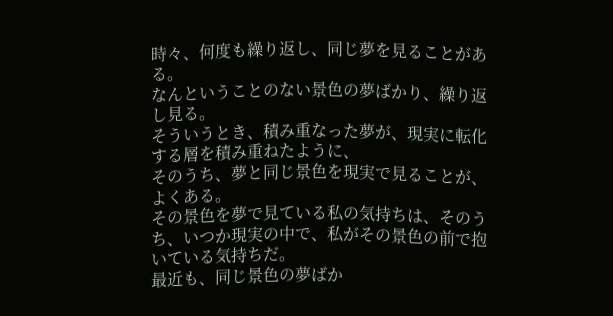時々、何度も繰り返し、同じ夢を見ることがある。
なんということのない景色の夢ばかり、繰り返し見る。
そういうとき、積み重なった夢が、現実に転化する層を積み重ねたように、
そのうち、夢と同じ景色を現実で見ることが、よくある。
その景色を夢で見ている私の気持ちは、そのうち、いつか現実の中で、私がその景色の前で抱いている気持ちだ。
最近も、同じ景色の夢ばか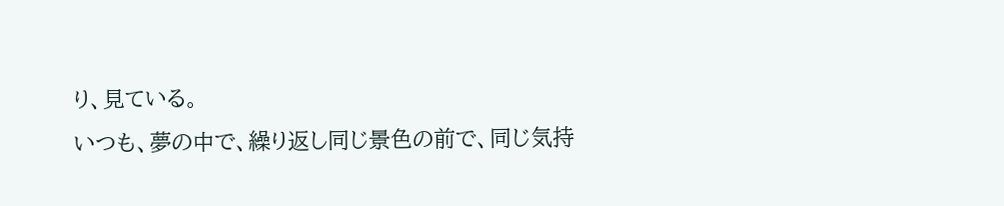り、見ている。
いつも、夢の中で、繰り返し同じ景色の前で、同じ気持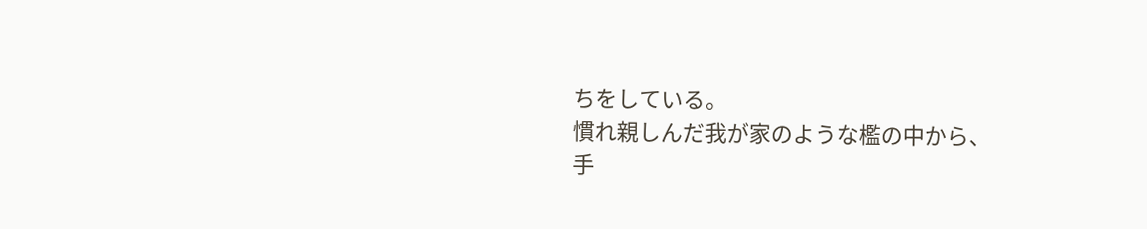ちをしている。
慣れ親しんだ我が家のような檻の中から、
手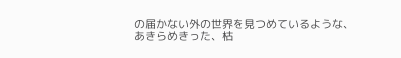の届かない外の世界を見つめているような、
あきらめきった、枯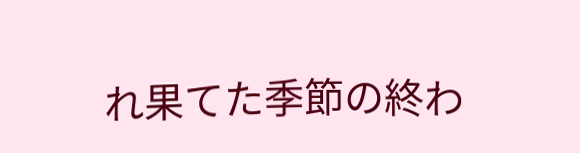れ果てた季節の終わ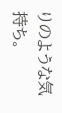りのような気持ち。